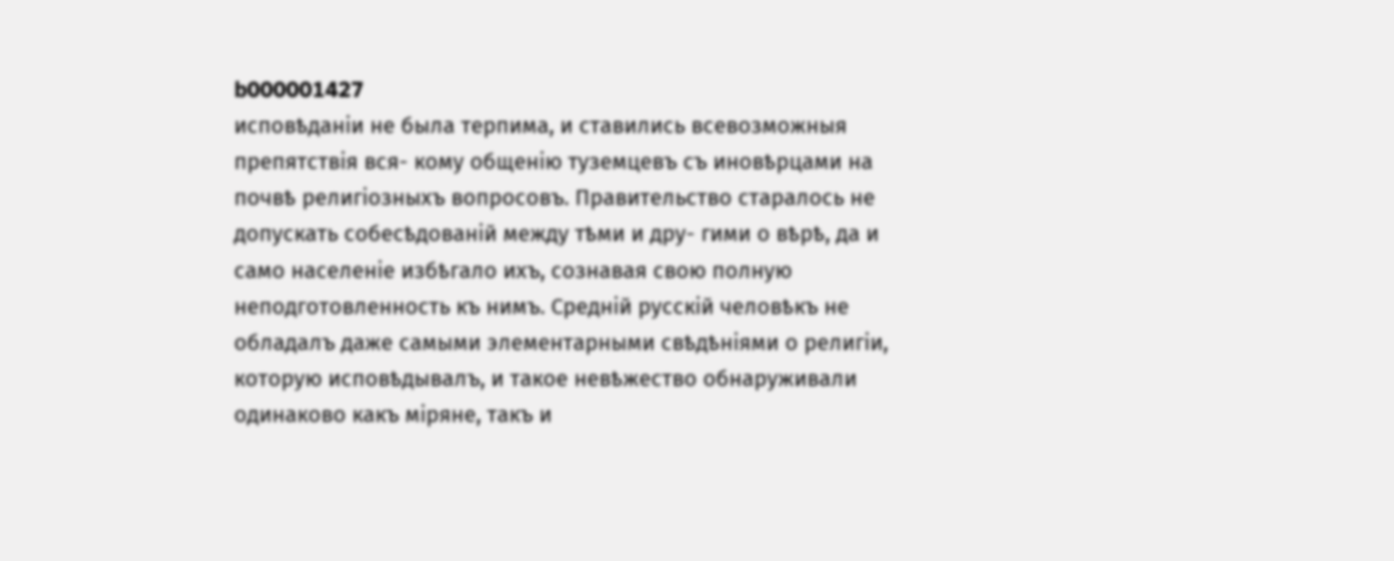b000001427
исповѣданіи не была терпима, и ставились всевозможныя препятствія вся- кому общенію туземцевъ съ иновѣрцами на почвѣ религіозныхъ вопросовъ. Правительство старалось не допускать собесѣдованій между тѣми и дру- гими о вѣрѣ, да и само населеніе избѣгало ихъ, сознавая свою полную неподготовленность къ нимъ. Средній русскій человѣкъ не обладалъ даже самыми элементарными свѣдѣніями о религіи, которую исповѣдывалъ, и такое невѣжество обнаруживали одинаково какъ міряне, такъ и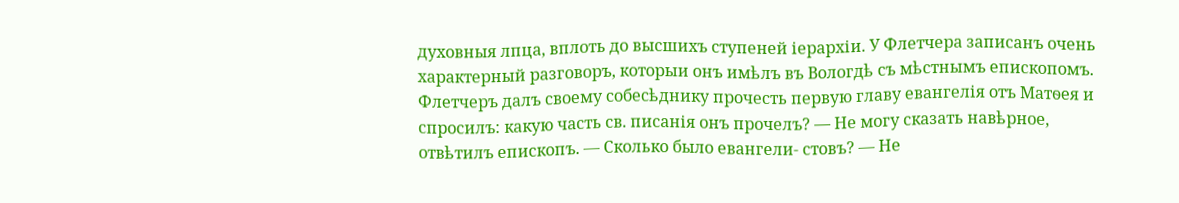духовныя лпца, вплоть до высшихъ ступеней іерархіи. У Флетчера записанъ очень характерный разговоръ, которыи онъ имѣлъ въ Вологдѣ съ мѣстнымъ епископомъ. Флетчеръ далъ своему собесѣднику прочесть первую главу евангелія отъ Матѳея и спросилъ: какую часть св. писанія онъ прочелъ? — Не могу сказать навѣрное, отвѣтилъ епископъ. — Сколько было евангели- стовъ? — Не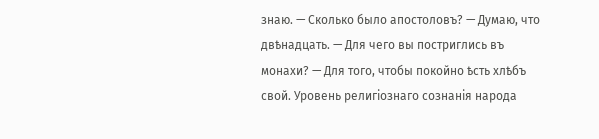знаю. — Сколько было апостоловъ? — Думаю, что двѣнадцать. — Для чего вы постриглись въ монахи? — Для того, чтобы покойно ѣсть хлѣбъ свой. Уровень религіознаго сознанія народа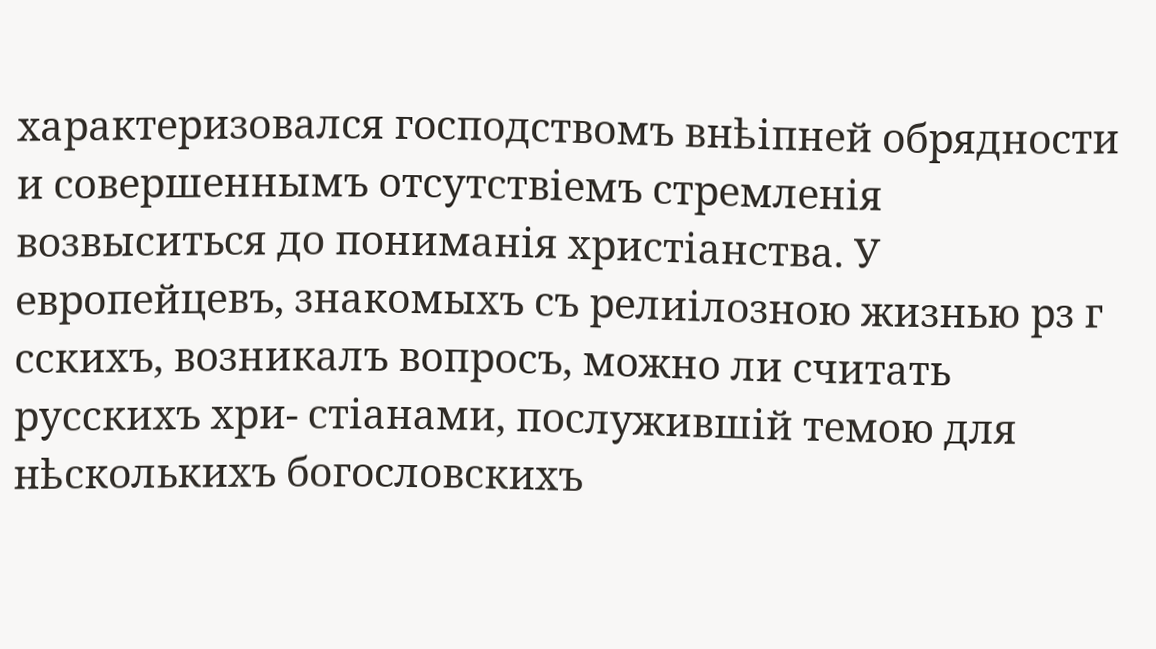характеризовался господствомъ внѣіпней обрядности и совершеннымъ отсутствіемъ стремленія возвыситься до пониманія христіанства. У европейцевъ, знакомыхъ съ релиілозною жизнью рз г сскихъ, возникалъ вопросъ, можно ли считать русскихъ хри- стіанами, послужившій темою для нѣсколькихъ богословскихъ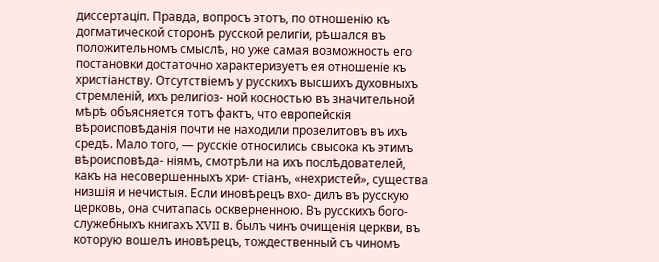диссертаціп. Правда, вопросъ этотъ, по отношенію къ догматической сторонѣ русской религіи, рѣшался въ положительномъ смыслѣ, но уже самая возможность его постановки достаточно характеризуетъ ея отношеніе къ христіанству. Отсутствіемъ у русскихъ высшихъ духовныхъ стремленій, ихъ религіоз- ной косностью въ значительной мѣрѣ объясняется тотъ фактъ, что европейскія вѣроисповѣданія почти не находили прозелитовъ въ ихъ средѣ. Мало того, — русскіе относились свысока къ этимъ вѣроисповѣда- ніямъ, смотрѣли на ихъ послѣдователей, какъ на несовершенныхъ хри- стіанъ, «нехристей», существа низшія и нечистыя. Если иновѣрецъ вхо- дилъ въ русскую церковь, она считапась оскверненною. Въ русскихъ бого- служебныхъ книгахъ XVII в. былъ чинъ очищенія церкви, въ которую вошелъ иновѣрецъ, тождественный съ чиномъ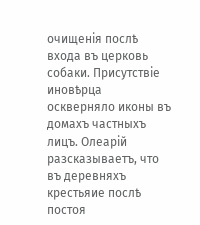очищенія послѣ входа въ церковь собаки. Присутствіе иновѣрца оскверняло иконы въ домахъ частныхъ лицъ. Олеарій разсказываетъ, что въ деревняхъ крестьяие послѣ постоя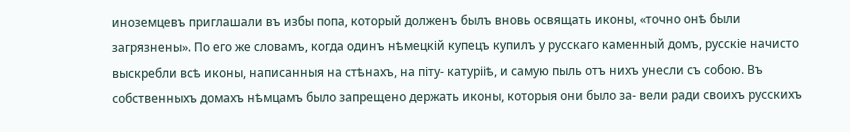иноземцевъ приглашали въ избы попа, который долженъ былъ вновь освящать иконы, «точно онѣ были загрязнены». По его же словамъ, когда одинъ нѣмецкій купецъ купилъ у русскаго каменный домъ, русскіе начисто выскребли всѣ иконы, написанныя на стѣнахъ, на піту- катурііѣ, и самую пыль отъ нихъ унесли съ собою. Въ собственныхъ домахъ нѣмцамъ было запрещено держать иконы, которыя они было за- вели ради своихъ русскихъ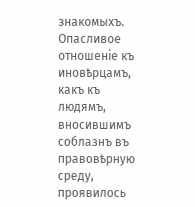знакомыхъ. Опасливое отношеніе къ иновѣрцамъ, какъ къ людямъ, вносившимъ соблазнъ въ правовѣрную среду, проявилось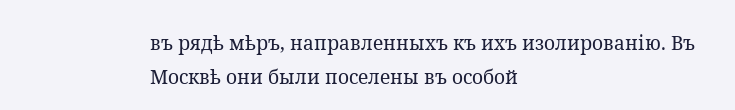въ рядѣ мѣръ, направленныхъ къ ихъ изолированію. Въ Москвѣ они были поселены въ особой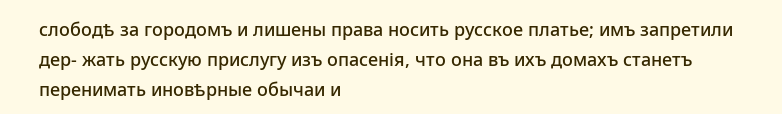слободѣ за городомъ и лишены права носить русское платье; имъ запретили дер- жать русскую прислугу изъ опасенія, что она въ ихъ домахъ станетъ перенимать иновѣрные обычаи и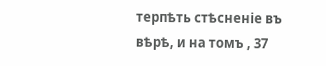терпѣть стѣсненіе въ вѣрѣ, и на томъ , 37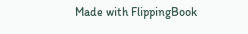Made with FlippingBook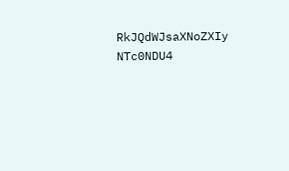RkJQdWJsaXNoZXIy NTc0NDU4